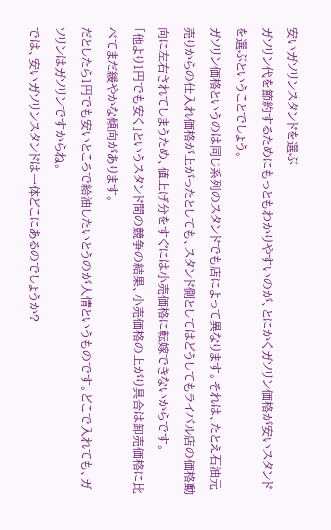安いガソリンスタンドを選ぶ
ガソリン代を節約するためにもっともわかりやすいのが、とにかくガソリン価格が安いスタンドを選ぶということでしょう。
ガソリン価格というのは同じ系列のスタンドでも店によって異なります。それは、たとえ石油元売りからの仕入れ価格が上がったとしても、スタンド側としてはどうしてもライバル店の価格動向に左右されてしまうため、値上げ分をすぐには小売価格に転嫁できないからです。
「他より1円でも安く」というスタンド間の競争の結果、小売価格の上がり具合は卸売価格に比べてまだ緩やかな傾向があります。
だとしたら1円でも安いところで給油したいとうのが人情というものです。どこで入れても、ガソリンはガソリンですからね。
では、安いガソリンスタンドは一体どこにあるのでしょうか?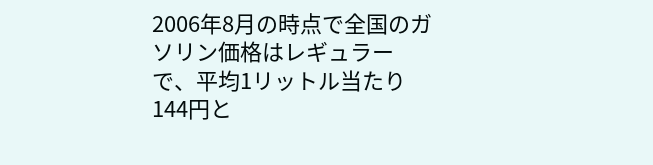2006年8月の時点で全国のガソリン価格はレギュラーで、平均1リットル当たり144円と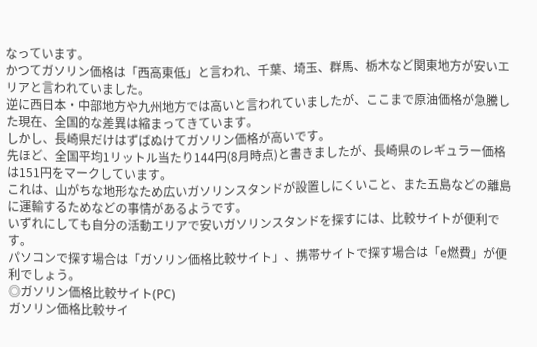なっています。
かつてガソリン価格は「西高東低」と言われ、千葉、埼玉、群馬、栃木など関東地方が安いエリアと言われていました。
逆に西日本・中部地方や九州地方では高いと言われていましたが、ここまで原油価格が急騰した現在、全国的な差異は縮まってきています。
しかし、長崎県だけはずばぬけてガソリン価格が高いです。
先ほど、全国平均1リットル当たり144円(8月時点)と書きましたが、長崎県のレギュラー価格は151円をマークしています。
これは、山がちな地形なため広いガソリンスタンドが設置しにくいこと、また五島などの離島に運輸するためなどの事情があるようです。
いずれにしても自分の活動エリアで安いガソリンスタンドを探すには、比較サイトが便利です。
パソコンで探す場合は「ガソリン価格比較サイト」、携帯サイトで探す場合は「e燃費」が便利でしょう。
◎ガソリン価格比較サイト(PC)
ガソリン価格比較サイ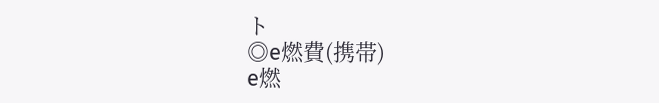ト
◎e燃費(携帯)
e燃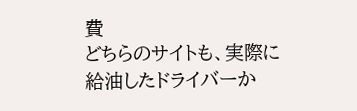費
どちらのサイトも、実際に給油したドライバーか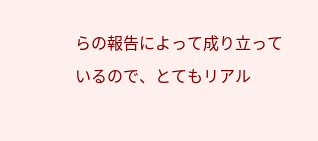らの報告によって成り立っているので、とてもリアル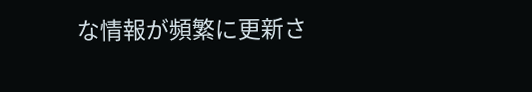な情報が頻繁に更新さ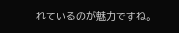れているのが魅力ですね。